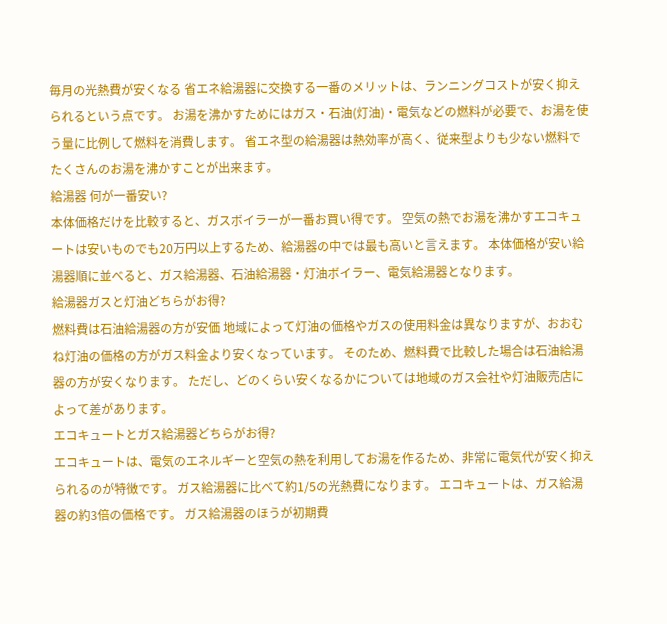毎月の光熱費が安くなる 省エネ給湯器に交換する一番のメリットは、ランニングコストが安く抑えられるという点です。 お湯を沸かすためにはガス・石油(灯油)・電気などの燃料が必要で、お湯を使う量に比例して燃料を消費します。 省エネ型の給湯器は熱効率が高く、従来型よりも少ない燃料でたくさんのお湯を沸かすことが出来ます。
給湯器 何が一番安い?
本体価格だけを比較すると、ガスボイラーが一番お買い得です。 空気の熱でお湯を沸かすエコキュートは安いものでも20万円以上するため、給湯器の中では最も高いと言えます。 本体価格が安い給湯器順に並べると、ガス給湯器、石油給湯器・灯油ボイラー、電気給湯器となります。
給湯器ガスと灯油どちらがお得?
燃料費は石油給湯器の方が安価 地域によって灯油の価格やガスの使用料金は異なりますが、おおむね灯油の価格の方がガス料金より安くなっています。 そのため、燃料費で比較した場合は石油給湯器の方が安くなります。 ただし、どのくらい安くなるかについては地域のガス会社や灯油販売店によって差があります。
エコキュートとガス給湯器どちらがお得?
エコキュートは、電気のエネルギーと空気の熱を利用してお湯を作るため、非常に電気代が安く抑えられるのが特徴です。 ガス給湯器に比べて約1/5の光熱費になります。 エコキュートは、ガス給湯器の約3倍の価格です。 ガス給湯器のほうが初期費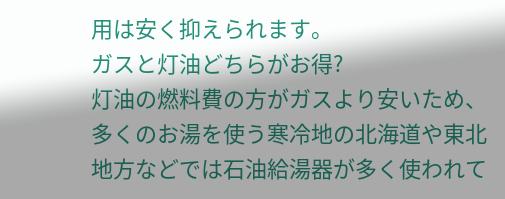用は安く抑えられます。
ガスと灯油どちらがお得?
灯油の燃料費の方がガスより安いため、多くのお湯を使う寒冷地の北海道や東北地方などでは石油給湯器が多く使われて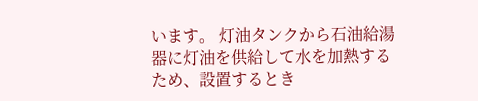います。 灯油タンクから石油給湯器に灯油を供給して水を加熱するため、設置するとき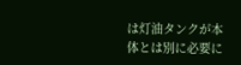は灯油タンクが本体とは別に必要に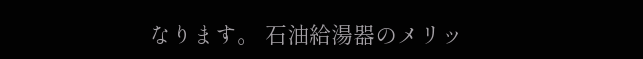なります。 石油給湯器のメリッ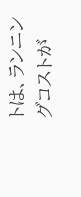トは、ランニングコストが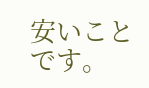安いことです。